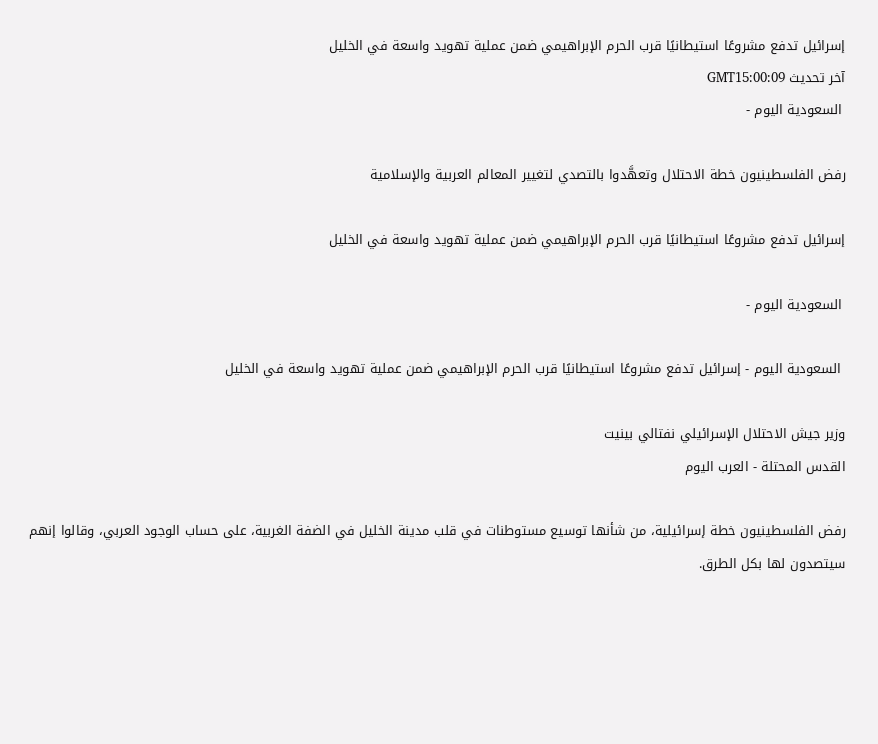إسرائيل تدفع مشروعًا استيطانيًا قرب الحرم الإبراهيمي ضمن عملية تهويد واسعة في الخليل
آخر تحديث GMT15:00:09
 السعودية اليوم -

رفض الفلسطينيون خطة الاحتلال وتعهَّدوا بالتصدي لتغيير المعالم العربية والإسلامية

إسرائيل تدفع مشروعًا استيطانيًا قرب الحرم الإبراهيمي ضمن عملية تهويد واسعة في الخليل

 السعودية اليوم -

 السعودية اليوم - إسرائيل تدفع مشروعًا استيطانيًا قرب الحرم الإبراهيمي ضمن عملية تهويد واسعة في الخليل

وزير جيش الاحتلال الإسرائيلي نفتالي بينيت
القدس المحتلة - العرب اليوم

رفض الفلسطينيون خطة إسرائيلية، من شأنها توسيع مستوطنات في قلب مدينة الخليل في الضفة الغربية، على حساب الوجود العربي، وقالوا إنهم سيتصدون لها بكل الطرق.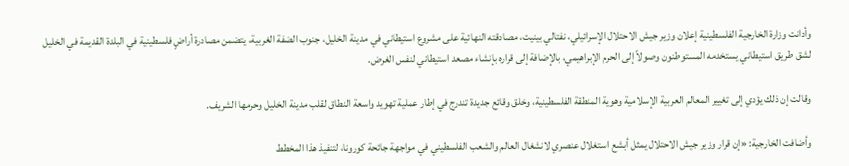وأدانت وزارة الخارجية الفلسطينية إعلان وزير جيش الاحتلال الإسرائيلي، نفتالي بينيت، مصادقته النهائية على مشروع استيطاني في مدينة الخليل، جنوب الضفة الغربية، يتضمن مصادرة أراضٍ فلسطينية في البلدة القديمة في الخليل لشق طريق استيطاني يستخدمه المستوطنون وصولاً إلى الحرم الإبراهيمي، بالإضافة إلى قراره بإنشاء مصعد استيطاني لنفس الغرض.

وقالت إن ذلك يؤدي إلى تغيير المعالم العربية الإسلامية وهوية المنطقة الفلسطينية، وخلق وقائع جديدة تندرج في إطار عملية تهويد واسعة النطاق لقلب مدينة الخليل وحرمها الشريف.

وأضافت الخارجية: «إن قرار وزير جيش الاحتلال يمثل أبشع استغلال عنصري لانشغال العالم والشعب الفلسطيني في مواجهة جائحة كورونا، لتنفيذ هذا المخطط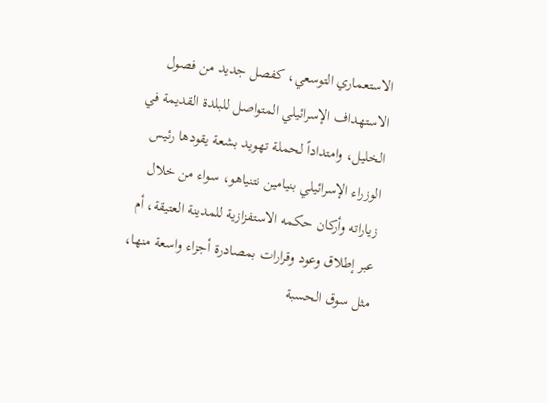الاستعماري التوسعي، كفصل جديد من فصول الاستهداف الإسرائيلي المتواصل للبلدة القديمة في الخليل، وامتداداً لحملة تهويد بشعة يقودها رئيس الوزراء الإسرائيلي بنيامين نتنياهو، سواء من خلال زياراته وأركان حكمه الاستفزازية للمدينة العتيقة، أم عبر إطلاق وعود وقرارات بمصادرة أجزاء واسعة منها، مثل سوق الحسبة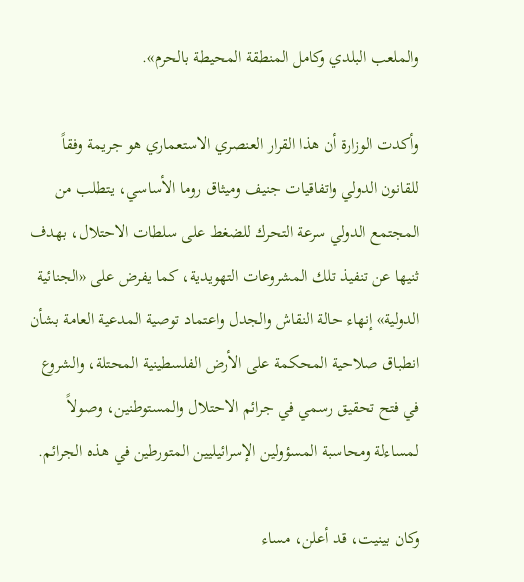والملعب البلدي وكامل المنطقة المحيطة بالحرم».

وأكدت الوزارة أن هذا القرار العنصري الاستعماري هو جريمة وفقاً للقانون الدولي واتفاقيات جنيف وميثاق روما الأساسي، يتطلب من المجتمع الدولي سرعة التحرك للضغط على سلطات الاحتلال، بهدف ثنيها عن تنفيذ تلك المشروعات التهويدية، كما يفرض على «الجنائية الدولية» إنهاء حالة النقاش والجدل واعتماد توصية المدعية العامة بشأن انطباق صلاحية المحكمة على الأرض الفلسطينية المحتلة، والشروع في فتح تحقيق رسمي في جرائم الاحتلال والمستوطنين، وصولاً لمساءلة ومحاسبة المسؤولين الإسرائيليين المتورطين في هذه الجرائم.

وكان بينيت، قد أعلن، مساء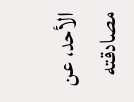الأحد، عن مصادقته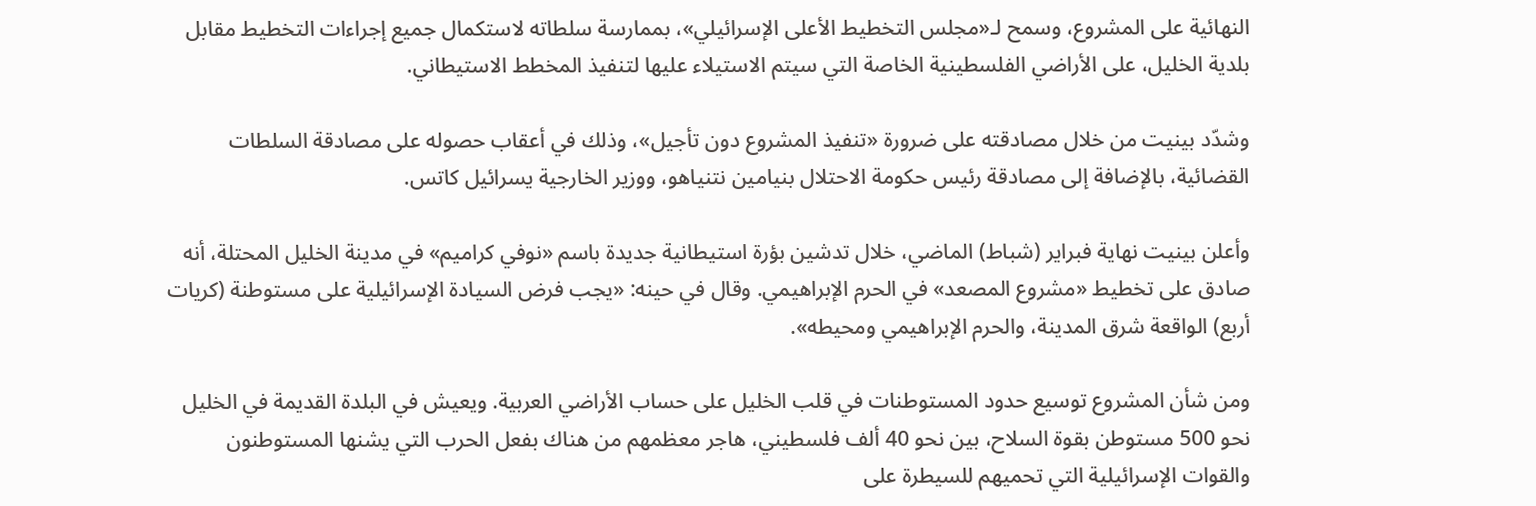النهائية على المشروع، وسمح لـ«مجلس التخطيط الأعلى الإسرائيلي»، بممارسة سلطاته لاستكمال جميع إجراءات التخطيط مقابل بلدية الخليل، على الأراضي الفلسطينية الخاصة التي سيتم الاستيلاء عليها لتنفيذ المخطط الاستيطاني.

وشدّد بينيت من خلال مصادقته على ضرورة «تنفيذ المشروع دون تأجيل»، وذلك في أعقاب حصوله على مصادقة السلطات القضائية، بالإضافة إلى مصادقة رئيس حكومة الاحتلال بنيامين نتنياهو، ووزير الخارجية يسرائيل كاتس.

وأعلن بينيت نهاية فبراير (شباط) الماضي، خلال تدشين بؤرة استيطانية جديدة باسم «نوفي كراميم» في مدينة الخليل المحتلة، أنه صادق على تخطيط «مشروع المصعد» في الحرم الإبراهيمي. وقال في حينه: «يجب فرض السيادة الإسرائيلية على مستوطنة (كريات أربع) الواقعة شرق المدينة، والحرم الإبراهيمي ومحيطه».

ومن شأن المشروع توسيع حدود المستوطنات في قلب الخليل على حساب الأراضي العربية. ويعيش في البلدة القديمة في الخليل نحو 500 مستوطن بقوة السلاح، بين نحو 40 ألف فلسطيني، هاجر معظمهم من هناك بفعل الحرب التي يشنها المستوطنون والقوات الإسرائيلية التي تحميهم للسيطرة على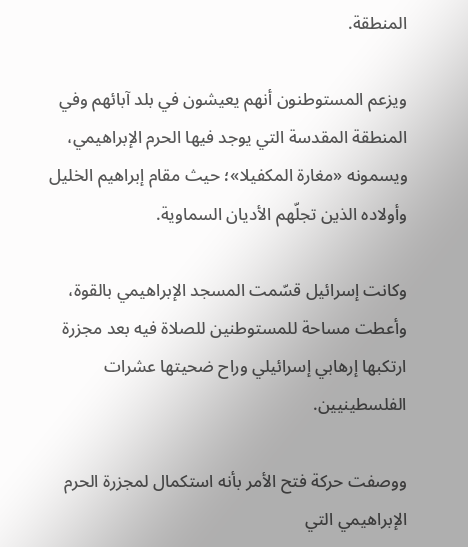المنطقة.

ويزعم المستوطنون أنهم يعيشون في بلد آبائهم وفي المنطقة المقدسة التي يوجد فيها الحرم الإبراهيمي، ويسمونه «مغارة المكفيلا»؛ حيث مقام إبراهيم الخليل وأولاده الذين تجلّهم الأديان السماوية.

وكانت إسرائيل قسّمت المسجد الإبراهيمي بالقوة، وأعطت مساحة للمستوطنين للصلاة فيه بعد مجزرة ارتكبها إرهابي إسرائيلي وراح ضحيتها عشرات الفلسطينيين.

ووصفت حركة فتح الأمر بأنه استكمال لمجزرة الحرم الإبراهيمي التي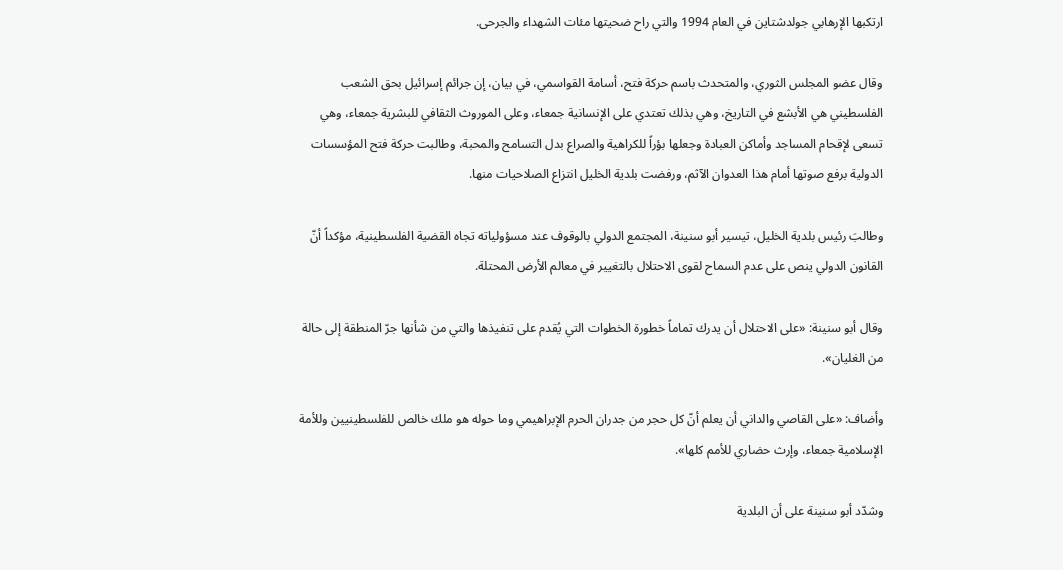ارتكبها الإرهابي جولدشتاين في العام 1994 والتي راح ضحيتها مئات الشهداء والجرحى.

وقال عضو المجلس الثوري، والمتحدث باسم حركة فتح، أسامة القواسمي، في بيان، إن جرائم إسرائيل بحق الشعب الفلسطيني هي الأبشع في التاريخ، وهي بذلك تعتدي على الإنسانية جمعاء، وعلى الموروث الثقافي للبشرية جمعاء، وهي تسعى لإقحام المساجد وأماكن العبادة وجعلها بؤراً للكراهية والصراع بدل التسامح والمحبة، وطالبت حركة فتح المؤسسات الدولية برفع صوتها أمام هذا العدوان الآثم، ورفضت بلدية الخليل انتزاع الصلاحيات منها.

وطالبَ رئيس بلدية الخليل، تيسير أبو سنينة، المجتمع الدولي بالوقوف عند مسؤولياته تجاه القضية الفلسطينية، مؤكداً أنّ القانون الدولي ينص على عدم السماح لقوى الاحتلال بالتغيير في معالم الأرض المحتلة.

وقال أبو سنينة: «على الاحتلال أن يدرك تماماً خطورة الخطوات التي يُقدم على تنفيذها والتي من شأنها جرّ المنطقة إلى حالة من الغليان».

وأضاف: «على القاصي والداني أن يعلم أنّ كل حجر من جدران الحرم الإبراهيمي وما حوله هو ملك خالص للفلسطينيين وللأمة الإسلامية جمعاء، وإرث حضاري للأمم كلها».

وشدّد أبو سنينة على أن البلدية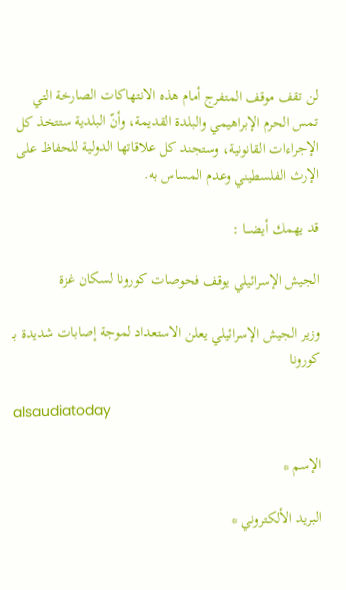لن تقف موقف المتفرج أمام هذه الانتهاكات الصارخة التي تمس الحرم الإبراهيمي والبلدة القديمة، وأنّ البلدية ستتخذ كل الإجراءات القانونية، وستجند كل علاقاتها الدولية للحفاظ على الإرث الفلسطيني وعدم المساس به.

قد يهمك أيضـــا :

الجيش الإسرائيلي يوقف فحوصات كورونا لسكان غزة

وزير الجيش الإسرائيلي يعلن الاستعداد لموجة إصابات شديدة بـ كورونا

alsaudiatoday

الإسم *

البريد الألكتروني *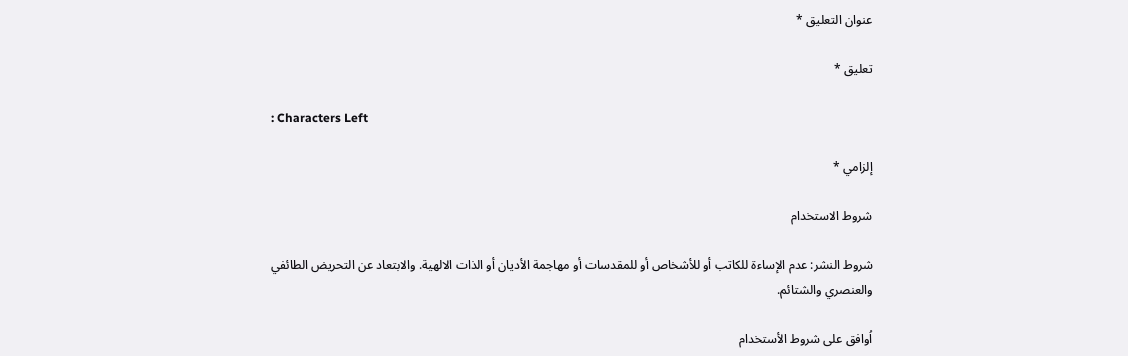عنوان التعليق *

تعليق *

: Characters Left

إلزامي *

شروط الاستخدام

شروط النشر: عدم الإساءة للكاتب أو للأشخاص أو للمقدسات أو مهاجمة الأديان أو الذات الالهية. والابتعاد عن التحريض الطائفي والعنصري والشتائم.

اُوافق على شروط الأستخدام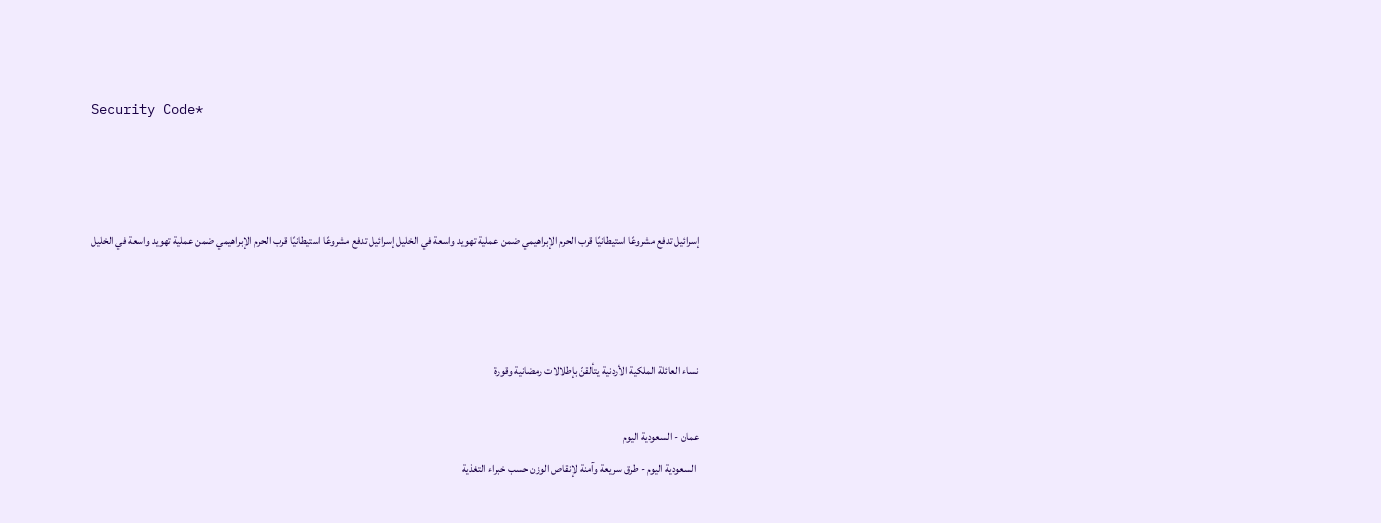Security Code*



إسرائيل تدفع مشروعًا استيطانيًا قرب الحرم الإبراهيمي ضمن عملية تهويد واسعة في الخليل إسرائيل تدفع مشروعًا استيطانيًا قرب الحرم الإبراهيمي ضمن عملية تهويد واسعة في الخليل



نساء العائلة الملكية الأردنية يتألقنّ بإطلالات رمضانية وقورة

عمان - السعودية اليوم
 السعودية اليوم - طرق سريعة وآمنة لإنقاص الوزن حسب خبراء التغذية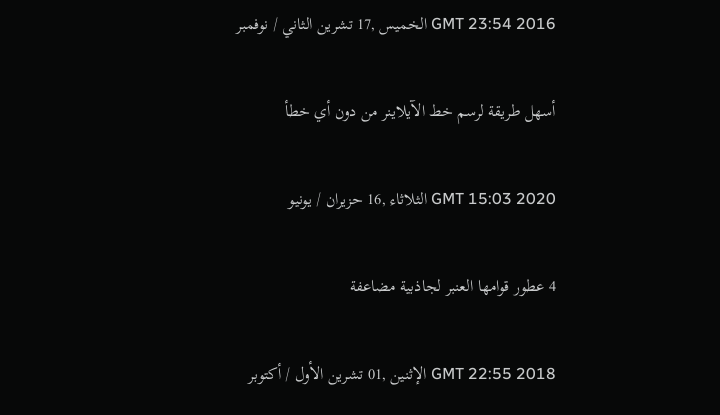GMT 23:54 2016 الخميس ,17 تشرين الثاني / نوفمبر

أسهل طريقة لرسم خط الآيلاينر من دون أي خطأ

GMT 15:03 2020 الثلاثاء ,16 حزيران / يونيو

4 عطور قوامها العنبر لجاذبية مضاعفة

GMT 22:55 2018 الإثنين ,01 تشرين الأول / أكتوبر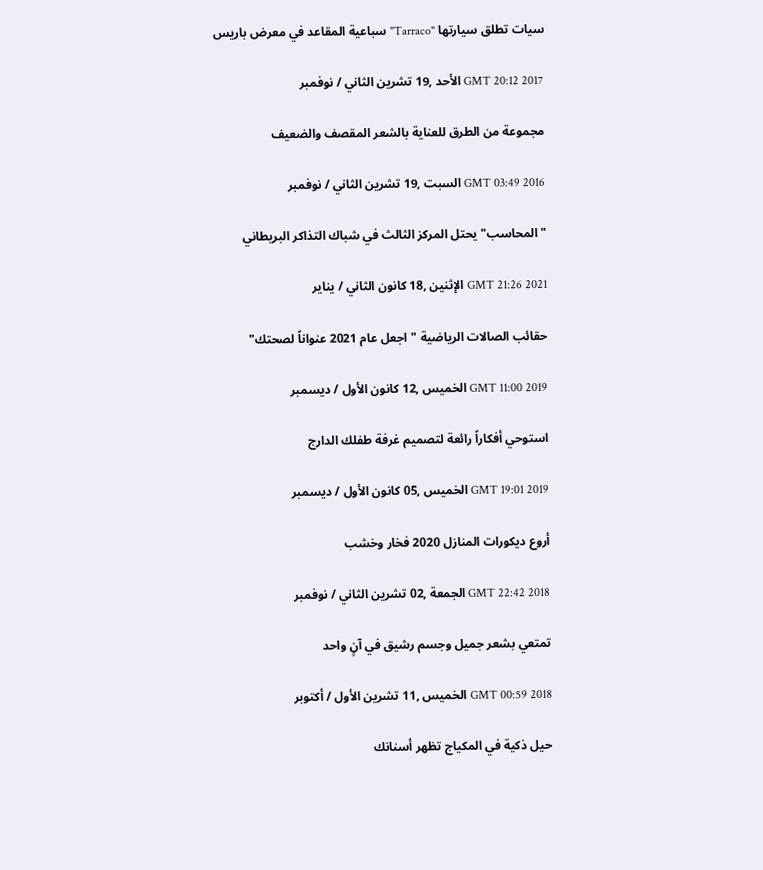سيات تطلق سيارتها "Tarraco" سباعية المقاعد في معرض باريس

GMT 20:12 2017 الأحد ,19 تشرين الثاني / نوفمبر

مجموعة من الطرق للعناية بالشعر المقصف والضعيف

GMT 03:49 2016 السبت ,19 تشرين الثاني / نوفمبر

"المحاسب" يحتل المركز الثالث في شباك التذاكر البريطاني

GMT 21:26 2021 الإثنين ,18 كانون الثاني / يناير

حقائب الصالات الرياضية "اجعل عام 2021 عنواناً لصحتك"

GMT 11:00 2019 الخميس ,12 كانون الأول / ديسمبر

استوحي أفكاراً رائعة لتصميم غرفة طفلك الدارج

GMT 19:01 2019 الخميس ,05 كانون الأول / ديسمبر

أروع ديكورات المنازل 2020 فخار وخشب

GMT 22:42 2018 الجمعة ,02 تشرين الثاني / نوفمبر

تمتعي بشعر جميل وجسم رشيق في آنٍ واحد

GMT 00:59 2018 الخميس ,11 تشرين الأول / أكتوبر

حيل ذكية في المكياج تظهر أسنانك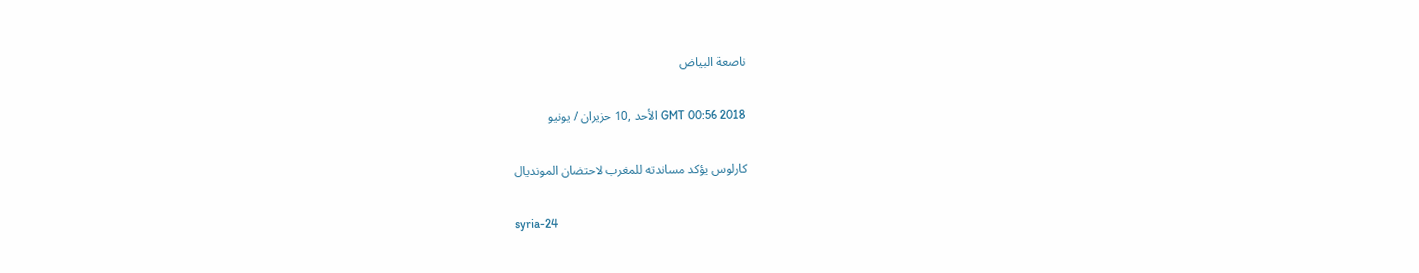ناصعة البياض

GMT 00:56 2018 الأحد ,10 حزيران / يونيو

كارلوس يؤكد مساندته للمغرب لاحتضان المونديال

syria-24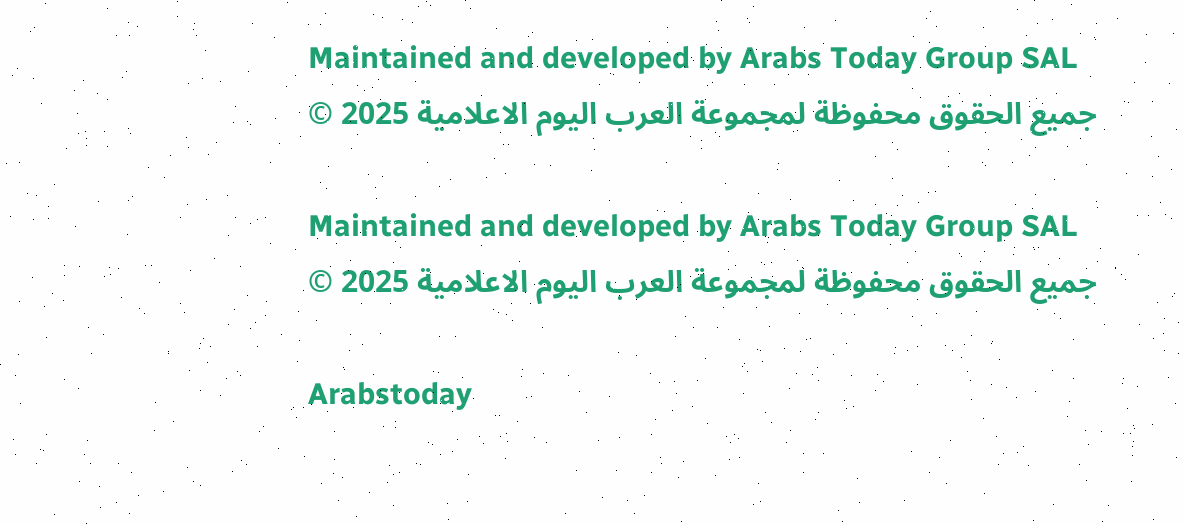Maintained and developed by Arabs Today Group SAL
جميع الحقوق محفوظة لمجموعة العرب اليوم الاعلامية 2025 ©

Maintained and developed by Arabs Today Group SAL
جميع الحقوق محفوظة لمجموعة العرب اليوم الاعلامية 2025 ©

Arabstoday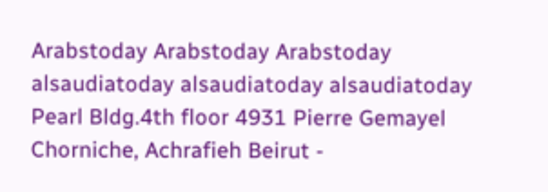Arabstoday Arabstoday Arabstoday
alsaudiatoday alsaudiatoday alsaudiatoday
Pearl Bldg.4th floor 4931 Pierre Gemayel Chorniche, Achrafieh Beirut -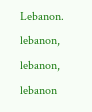Lebanon.
lebanon, lebanon, lebanon